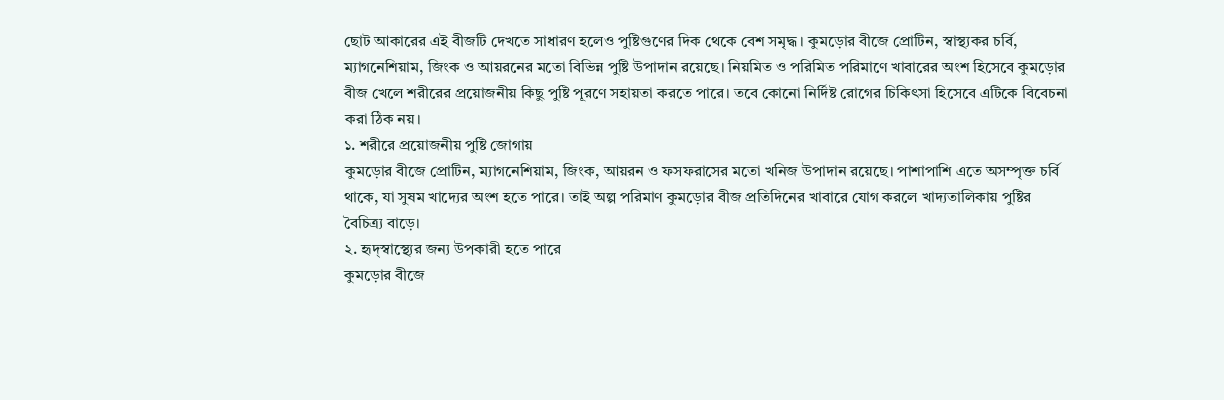ছোট আকারের এই বীজটি দেখতে সাধারণ হলেও পুষ্টিগুণের দিক থেকে বেশ সমৃদ্ধ। কুমড়োর বীজে প্রোটিন, স্বাস্থ্যকর চর্বি, ম্যাগনেশিয়াম, জিংক ও আয়রনের মতো বিভিন্ন পুষ্টি উপাদান রয়েছে। নিয়মিত ও পরিমিত পরিমাণে খাবারের অংশ হিসেবে কুমড়োর বীজ খেলে শরীরের প্রয়োজনীয় কিছু পুষ্টি পূরণে সহায়তা করতে পারে। তবে কোনো নির্দিষ্ট রোগের চিকিৎসা হিসেবে এটিকে বিবেচনা করা ঠিক নয়।
১. শরীরে প্রয়োজনীয় পুষ্টি জোগায়
কুমড়োর বীজে প্রোটিন, ম্যাগনেশিয়াম, জিংক, আয়রন ও ফসফরাসের মতো খনিজ উপাদান রয়েছে। পাশাপাশি এতে অসম্পৃক্ত চর্বি থাকে, যা সুষম খাদ্যের অংশ হতে পারে। তাই অল্প পরিমাণ কুমড়োর বীজ প্রতিদিনের খাবারে যোগ করলে খাদ্যতালিকায় পুষ্টির বৈচিত্র্য বাড়ে।
২. হৃদ্স্বাস্থ্যের জন্য উপকারী হতে পারে
কুমড়োর বীজে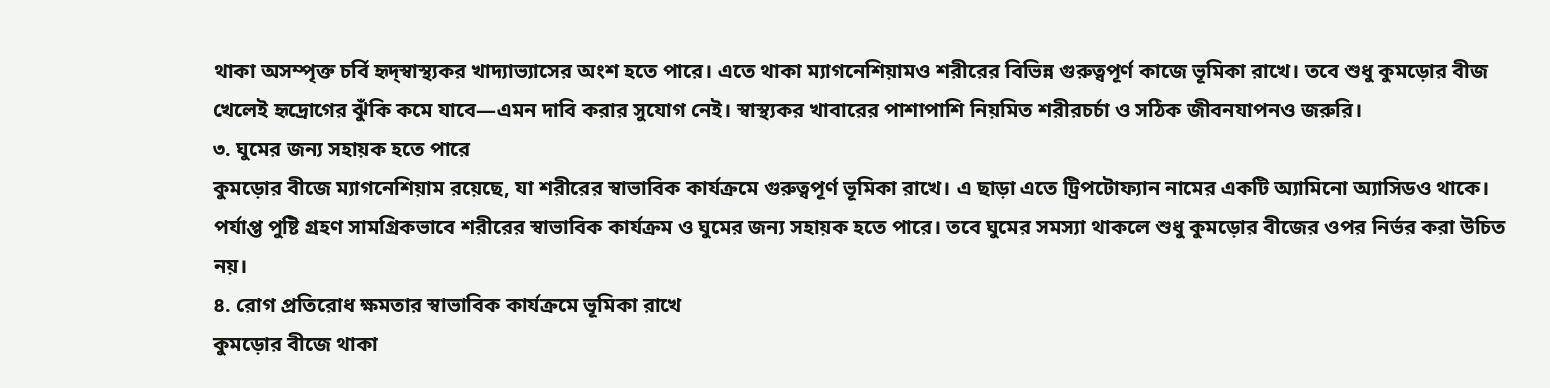থাকা অসম্পৃক্ত চর্বি হৃদ্স্বাস্থ্যকর খাদ্যাভ্যাসের অংশ হতে পারে। এতে থাকা ম্যাগনেশিয়ামও শরীরের বিভিন্ন গুরুত্বপূর্ণ কাজে ভূমিকা রাখে। তবে শুধু কুমড়োর বীজ খেলেই হৃদ্রোগের ঝুঁকি কমে যাবে—এমন দাবি করার সুযোগ নেই। স্বাস্থ্যকর খাবারের পাশাপাশি নিয়মিত শরীরচর্চা ও সঠিক জীবনযাপনও জরুরি।
৩. ঘুমের জন্য সহায়ক হতে পারে
কুমড়োর বীজে ম্যাগনেশিয়াম রয়েছে, যা শরীরের স্বাভাবিক কার্যক্রমে গুরুত্বপূর্ণ ভূমিকা রাখে। এ ছাড়া এতে ট্রিপটোফ্যান নামের একটি অ্যামিনো অ্যাসিডও থাকে। পর্যাপ্ত পুষ্টি গ্রহণ সামগ্রিকভাবে শরীরের স্বাভাবিক কার্যক্রম ও ঘুমের জন্য সহায়ক হতে পারে। তবে ঘুমের সমস্যা থাকলে শুধু কুমড়োর বীজের ওপর নির্ভর করা উচিত নয়।
৪. রোগ প্রতিরোধ ক্ষমতার স্বাভাবিক কার্যক্রমে ভূমিকা রাখে
কুমড়োর বীজে থাকা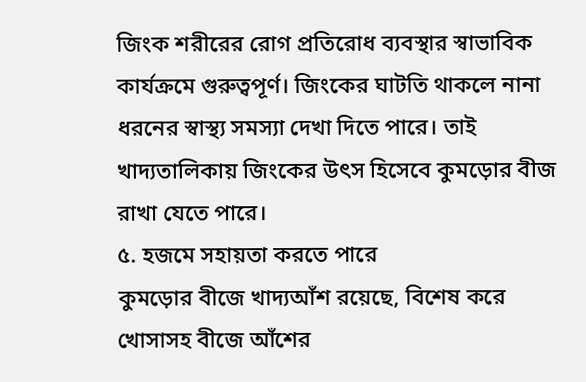জিংক শরীরের রোগ প্রতিরোধ ব্যবস্থার স্বাভাবিক কার্যক্রমে গুরুত্বপূর্ণ। জিংকের ঘাটতি থাকলে নানা ধরনের স্বাস্থ্য সমস্যা দেখা দিতে পারে। তাই খাদ্যতালিকায় জিংকের উৎস হিসেবে কুমড়োর বীজ রাখা যেতে পারে।
৫. হজমে সহায়তা করতে পারে
কুমড়োর বীজে খাদ্যআঁশ রয়েছে, বিশেষ করে খোসাসহ বীজে আঁশের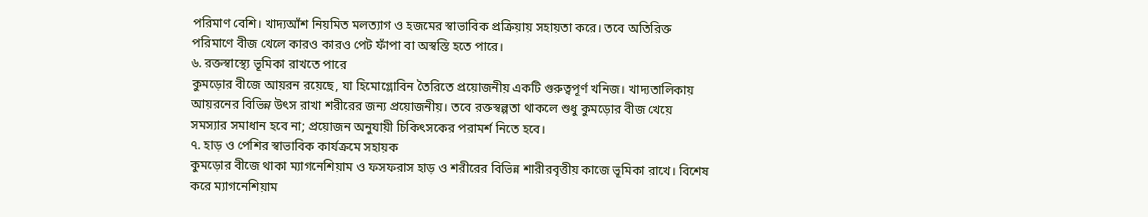পরিমাণ বেশি। খাদ্যআঁশ নিয়মিত মলত্যাগ ও হজমের স্বাভাবিক প্রক্রিয়ায় সহায়তা করে। তবে অতিরিক্ত পরিমাণে বীজ খেলে কারও কারও পেট ফাঁপা বা অস্বস্তি হতে পারে।
৬. রক্তস্বাস্থ্যে ভূমিকা রাখতে পারে
কুমড়োর বীজে আয়রন রয়েছে, যা হিমোগ্লোবিন তৈরিতে প্রয়োজনীয় একটি গুরুত্বপূর্ণ খনিজ। খাদ্যতালিকায় আয়রনের বিভিন্ন উৎস রাখা শরীরের জন্য প্রয়োজনীয়। তবে রক্তস্বল্পতা থাকলে শুধু কুমড়োর বীজ খেয়ে সমস্যার সমাধান হবে না; প্রয়োজন অনুযায়ী চিকিৎসকের পরামর্শ নিতে হবে।
৭. হাড় ও পেশির স্বাভাবিক কার্যক্রমে সহায়ক
কুমড়োর বীজে থাকা ম্যাগনেশিয়াম ও ফসফরাস হাড় ও শরীরের বিভিন্ন শারীরবৃত্তীয় কাজে ভূমিকা রাখে। বিশেষ করে ম্যাগনেশিয়াম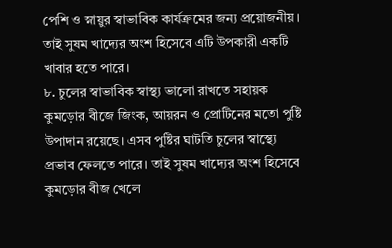পেশি ও স্নায়ুর স্বাভাবিক কার্যক্রমের জন্য প্রয়োজনীয়। তাই সুষম খাদ্যের অংশ হিসেবে এটি উপকারী একটি খাবার হতে পারে।
৮. চুলের স্বাভাবিক স্বাস্থ্য ভালো রাখতে সহায়ক
কুমড়োর বীজে জিংক, আয়রন ও প্রোটিনের মতো পুষ্টি উপাদান রয়েছে। এসব পুষ্টির ঘাটতি চুলের স্বাস্থ্যে প্রভাব ফেলতে পারে। তাই সুষম খাদ্যের অংশ হিসেবে কুমড়োর বীজ খেলে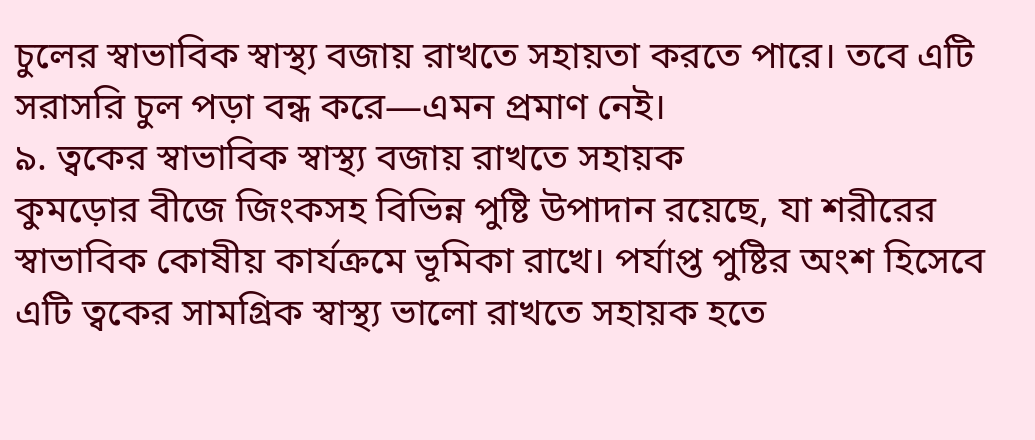চুলের স্বাভাবিক স্বাস্থ্য বজায় রাখতে সহায়তা করতে পারে। তবে এটি সরাসরি চুল পড়া বন্ধ করে—এমন প্রমাণ নেই।
৯. ত্বকের স্বাভাবিক স্বাস্থ্য বজায় রাখতে সহায়ক
কুমড়োর বীজে জিংকসহ বিভিন্ন পুষ্টি উপাদান রয়েছে, যা শরীরের স্বাভাবিক কোষীয় কার্যক্রমে ভূমিকা রাখে। পর্যাপ্ত পুষ্টির অংশ হিসেবে এটি ত্বকের সামগ্রিক স্বাস্থ্য ভালো রাখতে সহায়ক হতে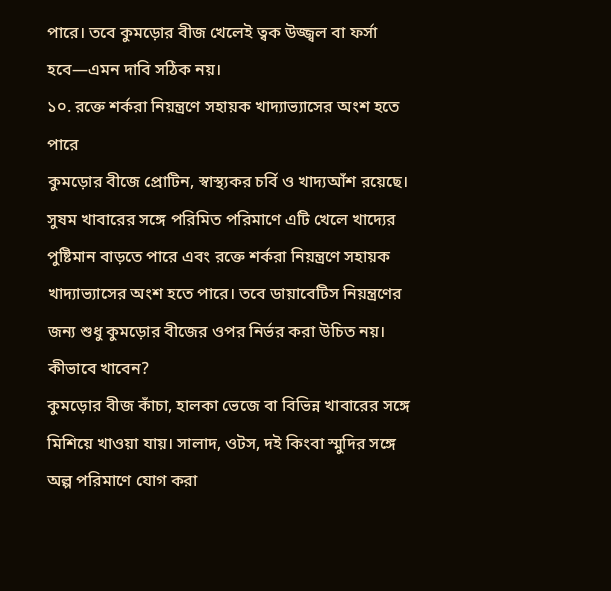পারে। তবে কুমড়োর বীজ খেলেই ত্বক উজ্জ্বল বা ফর্সা হবে—এমন দাবি সঠিক নয়।
১০. রক্তে শর্করা নিয়ন্ত্রণে সহায়ক খাদ্যাভ্যাসের অংশ হতে পারে
কুমড়োর বীজে প্রোটিন, স্বাস্থ্যকর চর্বি ও খাদ্যআঁশ রয়েছে। সুষম খাবারের সঙ্গে পরিমিত পরিমাণে এটি খেলে খাদ্যের পুষ্টিমান বাড়তে পারে এবং রক্তে শর্করা নিয়ন্ত্রণে সহায়ক খাদ্যাভ্যাসের অংশ হতে পারে। তবে ডায়াবেটিস নিয়ন্ত্রণের জন্য শুধু কুমড়োর বীজের ওপর নির্ভর করা উচিত নয়।
কীভাবে খাবেন?
কুমড়োর বীজ কাঁচা, হালকা ভেজে বা বিভিন্ন খাবারের সঙ্গে মিশিয়ে খাওয়া যায়। সালাদ, ওটস, দই কিংবা স্মুদির সঙ্গে অল্প পরিমাণে যোগ করা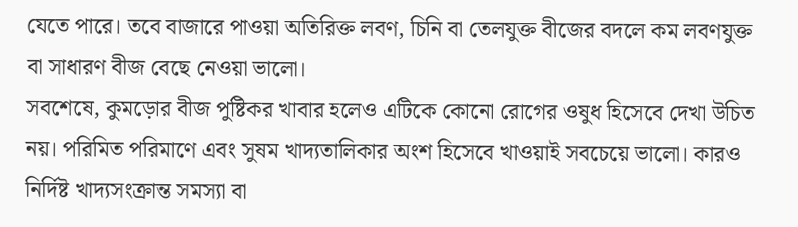যেতে পারে। তবে বাজারে পাওয়া অতিরিক্ত লবণ, চিনি বা তেলযুক্ত বীজের বদলে কম লবণযুক্ত বা সাধারণ বীজ বেছে নেওয়া ভালো।
সবশেষে, কুমড়োর বীজ পুষ্টিকর খাবার হলেও এটিকে কোনো রোগের ওষুধ হিসেবে দেখা উচিত নয়। পরিমিত পরিমাণে এবং সুষম খাদ্যতালিকার অংশ হিসেবে খাওয়াই সবচেয়ে ভালো। কারও নির্দিষ্ট খাদ্যসংক্রান্ত সমস্যা বা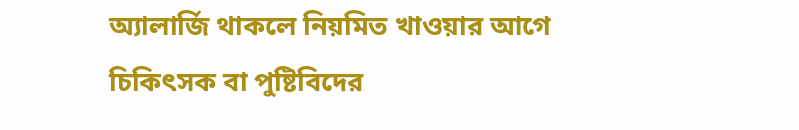অ্যালার্জি থাকলে নিয়মিত খাওয়ার আগে চিকিৎসক বা পুষ্টিবিদের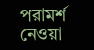পরামর্শ নেওয়া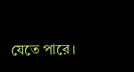যেতে পারে।